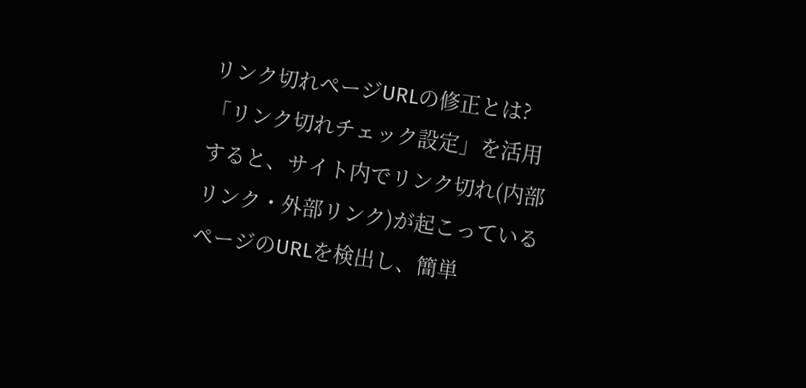リンク切れページURLの修正とは?
「リンク切れチェック設定」を活用すると、サイト内でリンク切れ(内部リンク・外部リンク)が起こっているページのURLを検出し、簡単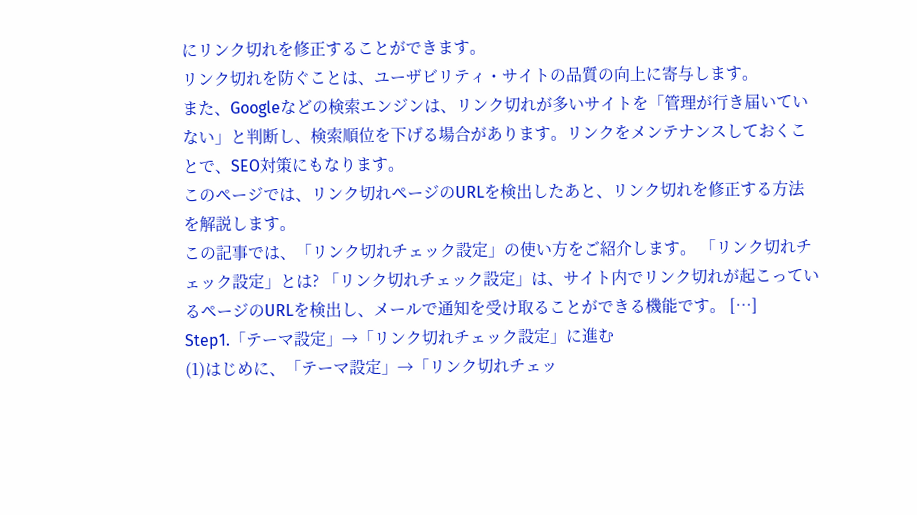にリンク切れを修正することができます。
リンク切れを防ぐことは、ユーザビリティ・サイトの品質の向上に寄与します。
また、Googleなどの検索エンジンは、リンク切れが多いサイトを「管理が行き届いていない」と判断し、検索順位を下げる場合があります。リンクをメンテナンスしておくことで、SEO対策にもなります。
このページでは、リンク切れページのURLを検出したあと、リンク切れを修正する方法を解説します。
この記事では、「リンク切れチェック設定」の使い方をご紹介します。 「リンク切れチェック設定」とは? 「リンク切れチェック設定」は、サイト内でリンク切れが起こっているページのURLを検出し、メールで通知を受け取ることができる機能です。 […]
Step1.「テーマ設定」→「リンク切れチェック設定」に進む
(1)はじめに、「テーマ設定」→「リンク切れチェッ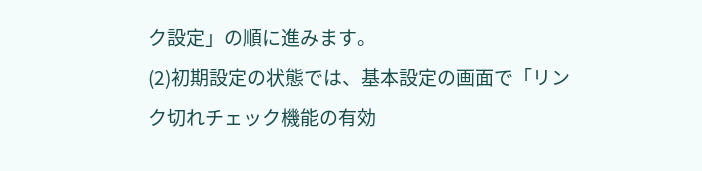ク設定」の順に進みます。
(2)初期設定の状態では、基本設定の画面で「リンク切れチェック機能の有効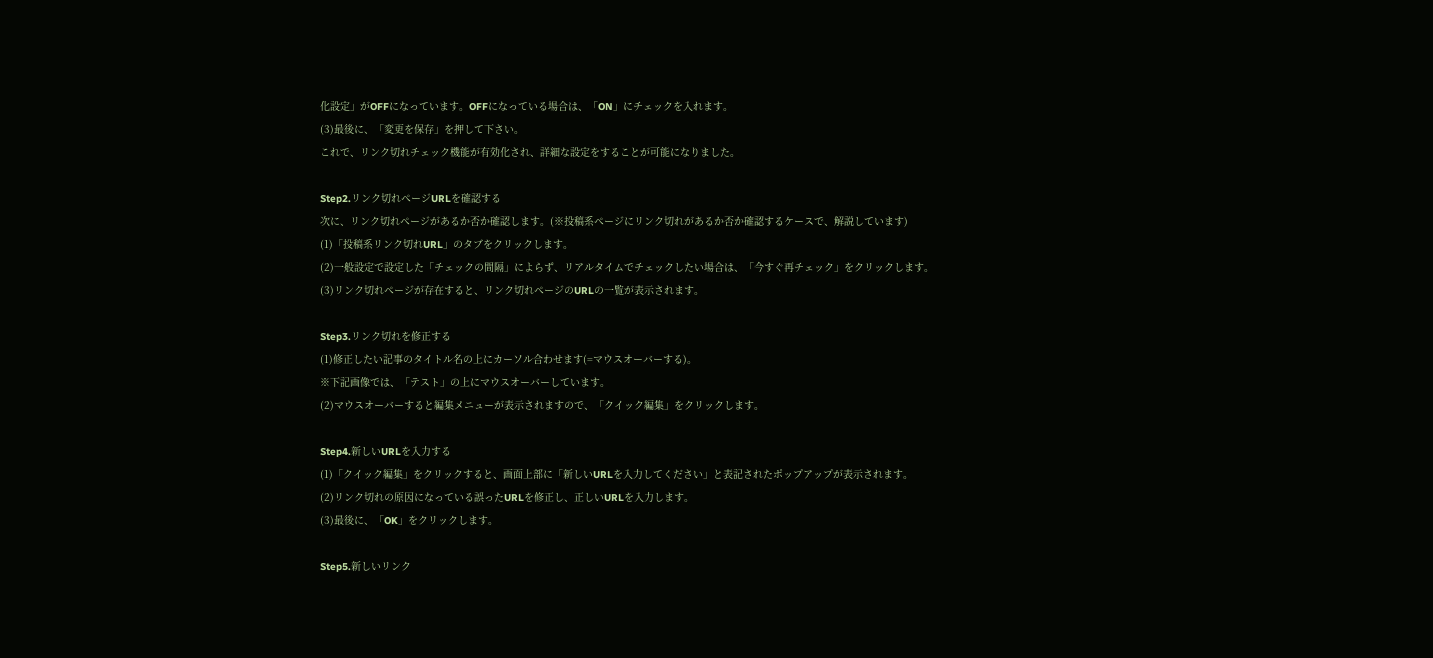化設定」がOFFになっています。OFFになっている場合は、「ON」にチェックを入れます。
(3)最後に、「変更を保存」を押して下さい。
これで、リンク切れチェック機能が有効化され、詳細な設定をすることが可能になりました。

Step2.リンク切れページURLを確認する
次に、リンク切れページがあるか否か確認します。(※投稿系ページにリンク切れがあるか否か確認するケースで、解説しています)
(1)「投稿系リンク切れURL」のタブをクリックします。
(2)一般設定で設定した「チェックの間隔」によらず、リアルタイムでチェックしたい場合は、「今すぐ再チェック」をクリックします。
(3)リンク切れページが存在すると、リンク切れページのURLの一覧が表示されます。

Step3.リンク切れを修正する
(1)修正したい記事のタイトル名の上にカーソル合わせます(=マウスオーバーする)。
※下記画像では、「テスト」の上にマウスオーバーしています。
(2)マウスオーバーすると編集メニューが表示されますので、「クイック編集」をクリックします。

Step4.新しいURLを入力する
(1)「クイック編集」をクリックすると、画面上部に「新しいURLを入力してください」と表記されたポップアップが表示されます。
(2)リンク切れの原因になっている誤ったURLを修正し、正しいURLを入力します。
(3)最後に、「OK」をクリックします。

Step5.新しいリンク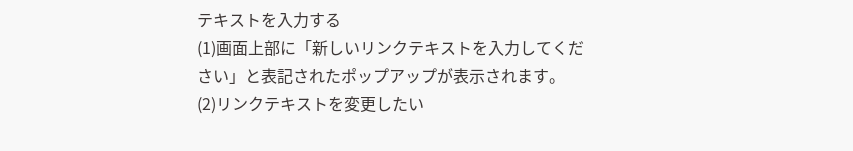テキストを入力する
(1)画面上部に「新しいリンクテキストを入力してください」と表記されたポップアップが表示されます。
(2)リンクテキストを変更したい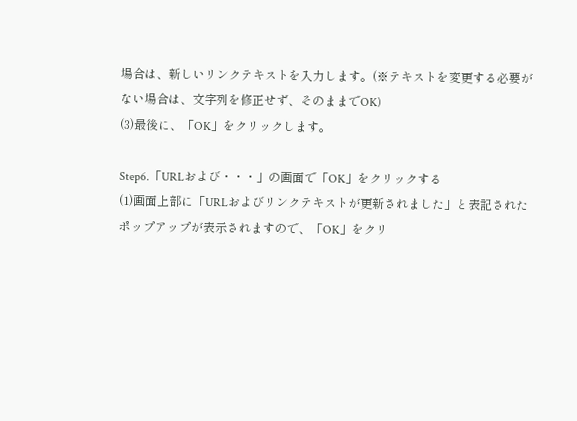場合は、新しいリンクテキストを入力します。(※テキストを変更する必要がない場合は、文字列を修正せず、そのままでOK)
(3)最後に、「OK」をクリックします。

Step6.「URLおよび・・・」の画面で「OK」をクリックする
(1)画面上部に「URLおよびリンクテキストが更新されました」と表記されたポップアップが表示されますので、「OK」をクリ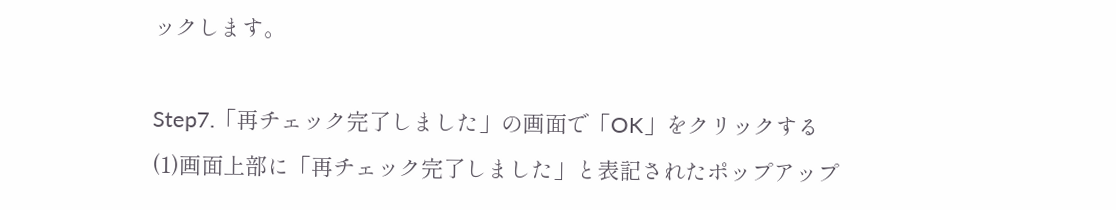ックします。

Step7.「再チェック完了しました」の画面で「OK」をクリックする
(1)画面上部に「再チェック完了しました」と表記されたポップアップ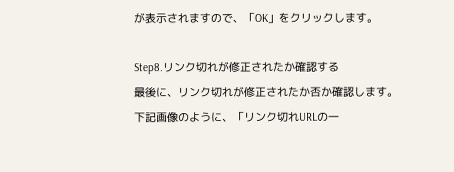が表示されますので、「OK」をクリックします。

Step8.リンク切れが修正されたか確認する
最後に、リンク切れが修正されたか否か確認します。
下記画像のように、「リンク切れURLの一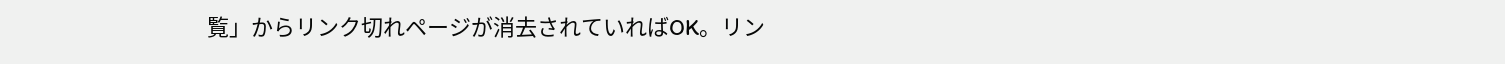覧」からリンク切れページが消去されていればOK。リン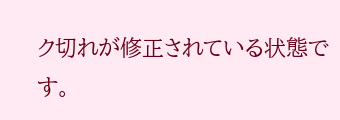ク切れが修正されている状態です。